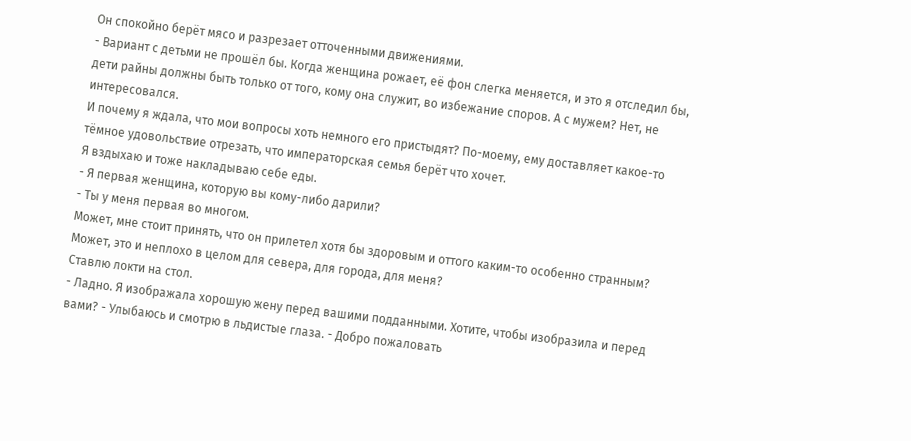Он спокойно берёт мясо и разрезает отточенными движениями.
- Вариант с детьми не прошёл бы. Когда женщина рожает, её фон слегка меняется, и это я отследил бы, дети райны должны быть только от того, кому она служит, во избежание споров. А с мужем? Нет, не интересовался.
И почему я ждала, что мои вопросы хоть немного его пристыдят? По-моему, ему доставляет какое-то тёмное удовольствие отрезать, что императорская семья берёт что хочет.
Я вздыхаю и тоже накладываю себе еды.
- Я первая женщина, которую вы кому-либо дарили?
- Ты у меня первая во многом.
Может, мне стоит принять, что он прилетел хотя бы здоровым и оттого каким-то особенно странным? Может, это и неплохо в целом для севера, для города, для меня?
Ставлю локти на стол.
- Ладно. Я изображала хорошую жену перед вашими подданными. Хотите, чтобы изобразила и перед вами? - Улыбаюсь и смотрю в льдистые глаза. - Добро пожаловать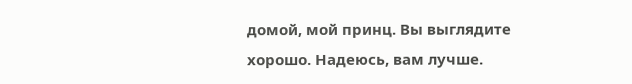домой, мой принц. Вы выглядите хорошо. Надеюсь, вам лучше.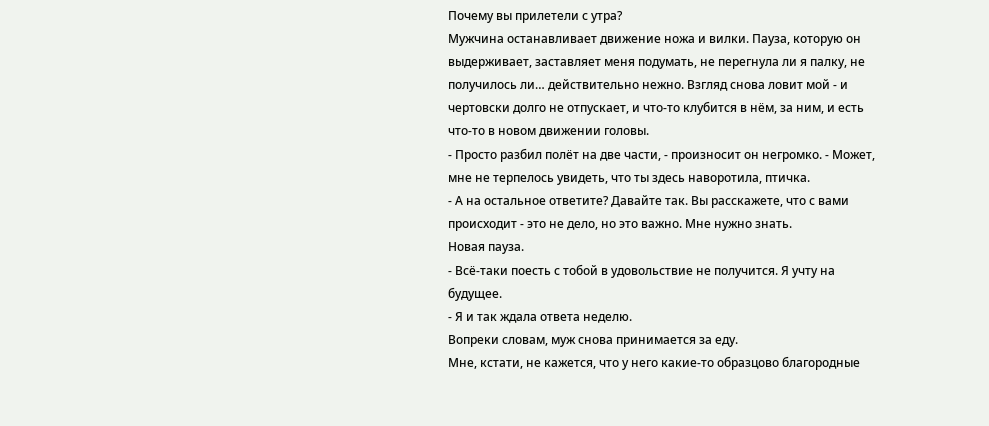Почему вы прилетели с утра?
Мужчина останавливает движение ножа и вилки. Пауза, которую он выдерживает, заставляет меня подумать, не перегнула ли я палку, не получилось ли… действительно нежно. Взгляд снова ловит мой - и чертовски долго не отпускает, и что-то клубится в нём, за ним, и есть что-то в новом движении головы.
- Просто разбил полёт на две части, - произносит он негромко. - Может, мне не терпелось увидеть, что ты здесь наворотила, птичка.
- А на остальное ответите? Давайте так. Вы расскажете, что с вами происходит - это не дело, но это важно. Мне нужно знать.
Новая пауза.
- Всё-таки поесть с тобой в удовольствие не получится. Я учту на будущее.
- Я и так ждала ответа неделю.
Вопреки словам, муж снова принимается за еду.
Мне, кстати, не кажется, что у него какие-то образцово благородные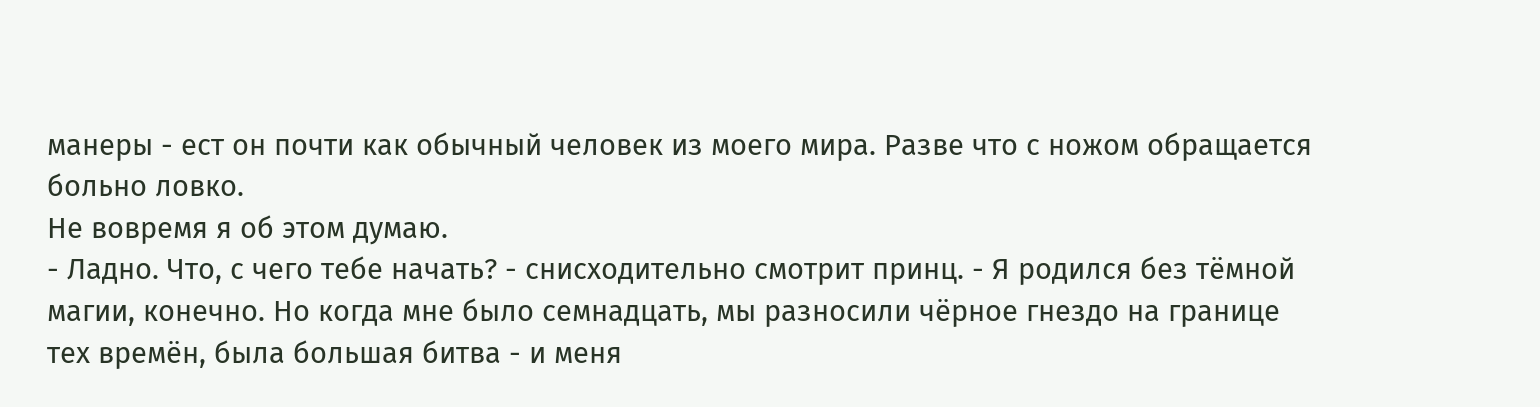манеры - ест он почти как обычный человек из моего мира. Разве что с ножом обращается больно ловко.
Не вовремя я об этом думаю.
- Ладно. Что, с чего тебе начать? - снисходительно смотрит принц. - Я родился без тёмной магии, конечно. Но когда мне было семнадцать, мы разносили чёрное гнездо на границе тех времён, была большая битва - и меня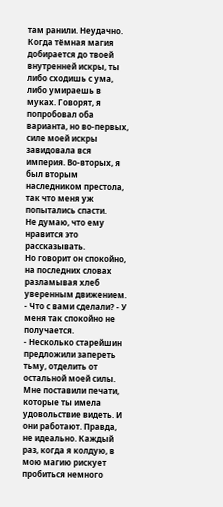там ранили. Неудачно. Когда тёмная магия добирается до твоей внутренней искры, ты либо сходишь с ума, либо умираешь в муках. Говорят, я попробовал оба варианта, но во-первых, силе моей искры завидовала вся империя. Во-вторых, я был вторым наследником престола, так что меня уж попытались спасти.
Не думаю, что ему нравится это рассказывать.
Но говорит он спокойно, на последних словах разламывая хлеб уверенным движением.
- Что с вами сделали? - У меня так спокойно не получается.
- Несколько старейшин предложили запереть тьму, отделить от остальной моей силы. Мне поставили печати, которые ты имела удовольствие видеть. И они работают. Правда, не идеально. Каждый раз, когда я колдую, в мою магию рискует пробиться немного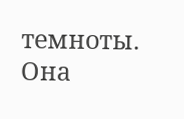темноты. Она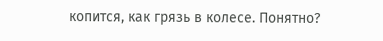копится, как грязь в колесе. Понятно?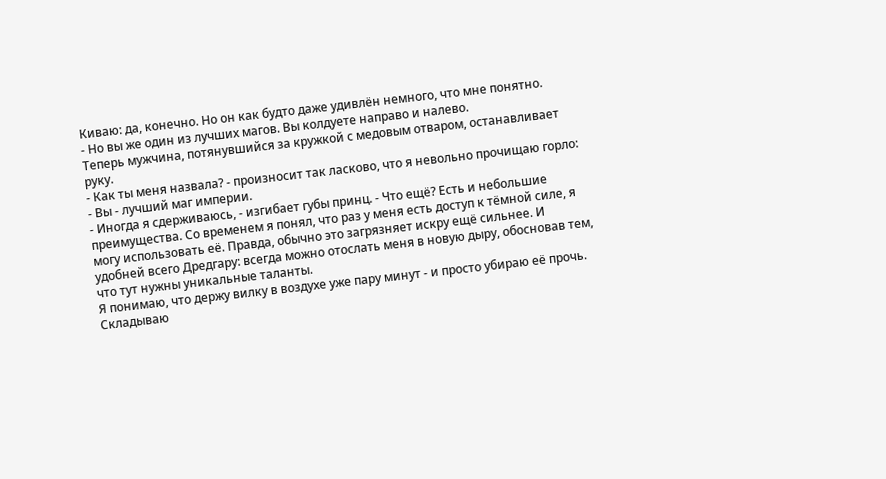Киваю: да, конечно. Но он как будто даже удивлён немного, что мне понятно.
- Но вы же один из лучших магов. Вы колдуете направо и налево.
Теперь мужчина, потянувшийся за кружкой с медовым отваром, останавливает руку.
- Как ты меня назвала? - произносит так ласково, что я невольно прочищаю горло:
- Вы - лучший маг империи.
- Иногда я сдерживаюсь, - изгибает губы принц. - Что ещё? Есть и небольшие преимущества. Со временем я понял, что раз у меня есть доступ к тёмной силе, я могу использовать её. Правда, обычно это загрязняет искру ещё сильнее. И удобней всего Дредгару: всегда можно отослать меня в новую дыру, обосновав тем, что тут нужны уникальные таланты.
Я понимаю, что держу вилку в воздухе уже пару минут - и просто убираю её прочь. Складываю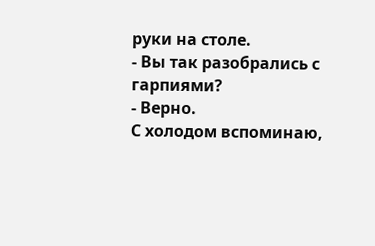руки на столе.
- Вы так разобрались с гарпиями?
- Верно.
С холодом вспоминаю,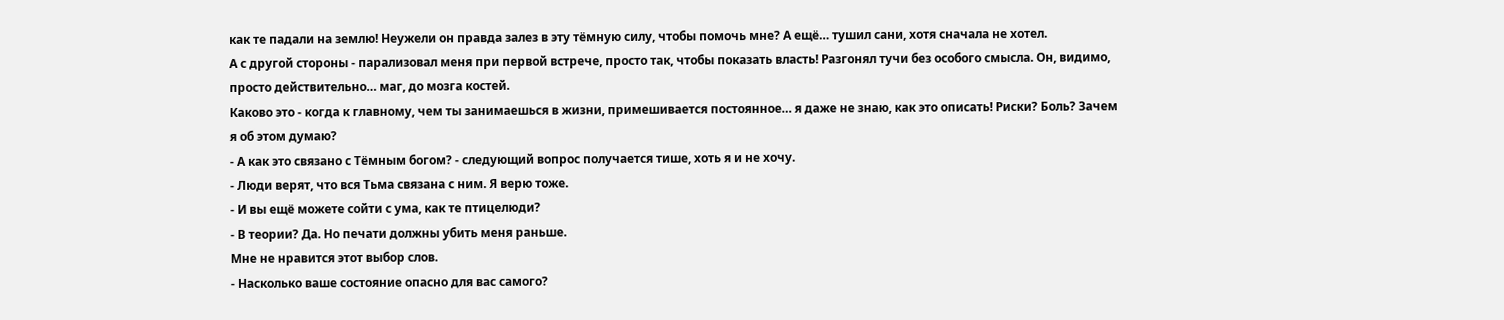как те падали на землю! Неужели он правда залез в эту тёмную силу, чтобы помочь мне? А ещё… тушил сани, хотя сначала не хотел.
А с другой стороны - парализовал меня при первой встрече, просто так, чтобы показать власть! Разгонял тучи без особого смысла. Он, видимо, просто действительно… маг, до мозга костей.
Каково это - когда к главному, чем ты занимаешься в жизни, примешивается постоянное… я даже не знаю, как это описать! Риски? Боль? Зачем я об этом думаю?
- А как это связано с Тёмным богом? - следующий вопрос получается тише, хоть я и не хочу.
- Люди верят, что вся Тьма связана с ним. Я верю тоже.
- И вы ещё можете сойти с ума, как те птицелюди?
- В теории? Да. Но печати должны убить меня раньше.
Мне не нравится этот выбор слов.
- Насколько ваше состояние опасно для вас самого?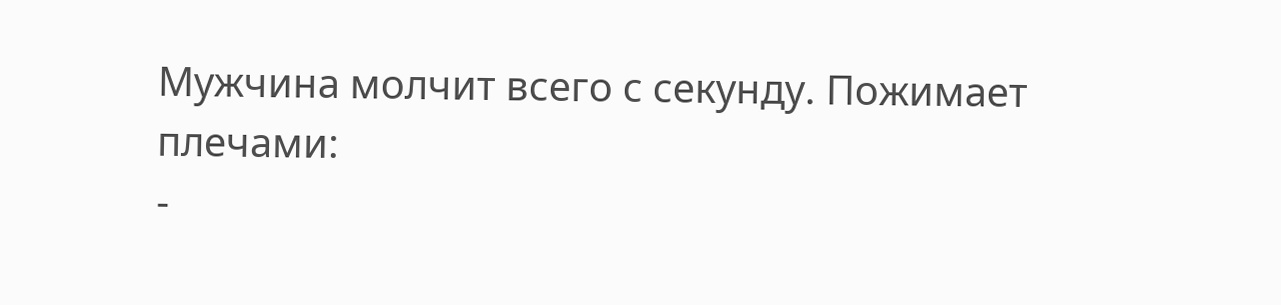Мужчина молчит всего с секунду. Пожимает плечами:
-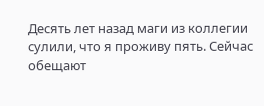Десять лет назад маги из коллегии сулили, что я проживу пять. Сейчас обещают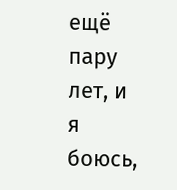ещё пару лет, и я боюсь,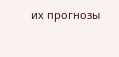их прогнозы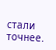стали точнее.